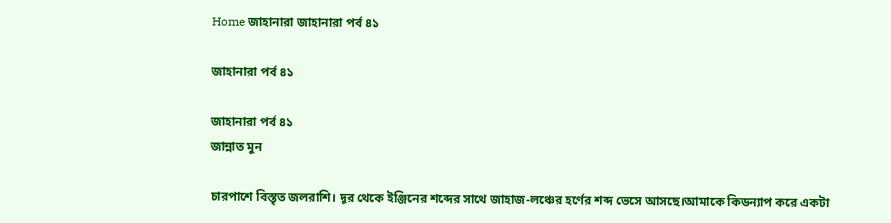Home জাহানারা জাহানারা পর্ব ৪১

জাহানারা পর্ব ৪১

জাহানারা পর্ব ৪১
জান্নাত মুন

চারপাশে বিস্তৃত জলরাশি। দূর থেকে ইঞ্জিনের শব্দের সাথে জাহাজ-লঞ্চের হর্ণের শব্দ ভেসে আসছে।আমাকে কিডন্যাপ করে একটা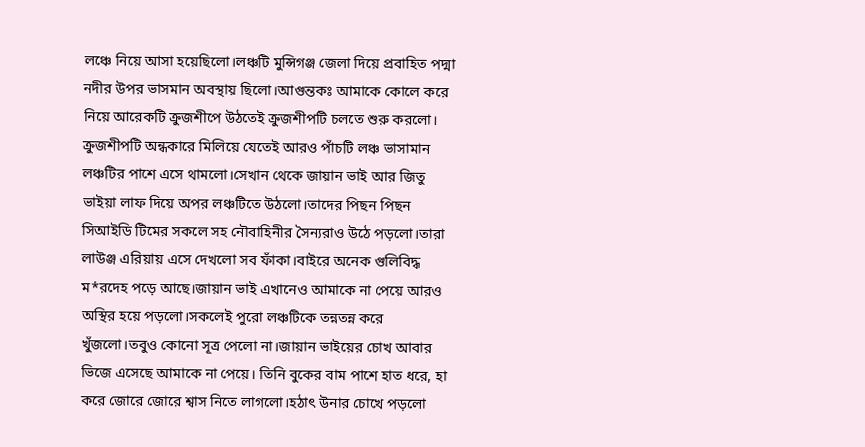লঞ্চে নিয়ে আসা হয়েছিলো।লঞ্চটি মুন্সিগঞ্জ জেলা দিয়ে প্রবাহিত পদ্মা নদীর উপর ভাসমান অবস্থায় ছিলো।আগুন্তকঃ আমাকে কোলে করে নিয়ে আরেকটি ক্রুজশীপে উঠতেই ক্রুজশীপটি চলতে শুরু করলো।
ক্রুজশীপটি অন্ধকারে মিলিয়ে যেতেই আরও পাঁচটি লঞ্চ ভাসামান লঞ্চটির পাশে এসে থামলো।সেখান থেকে জায়ান ভাই আর জিতু ভাইয়া লাফ দিয়ে অপর লঞ্চটিতে উঠলো।তাদের পিছন পিছন সিআইডি টিমের সকলে সহ নৌবাহিনীর সৈন্যরাও উঠে পড়লো।তারা লাউঞ্জ এরিয়ায় এসে দেখলো সব ফাঁকা।বাইরে অনেক গুলিবিদ্ধ ম*রদেহ পড়ে আছে।জায়ান ভাই এখানেও আমাকে না পেয়ে আরও অস্থির হয়ে পড়লো।সকলেই পুরো লঞ্চটিকে তন্নতন্ন করে খুঁজলো।তবুও কোনো সূত্র পেলো না।জায়ান ভাইয়ের চোখ আবার ভিজে এসেছে আমাকে না পেয়ে। তিনি বুকের বাম পাশে হাত ধরে, হা করে জোরে জোরে শ্বাস নিতে লাগলো।হঠাৎ উনার চোখে পড়লো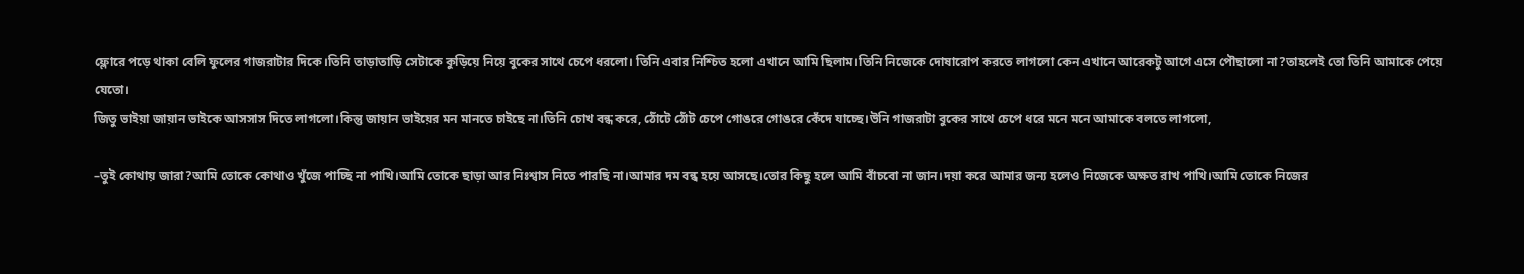ফ্লোরে পড়ে থাকা বেলি ফুলের গাজরাটার দিকে।তিনি তাড়াতাড়ি সেটাকে কুড়িয়ে নিয়ে বুকের সাথে চেপে ধরলো। তিনি এবার নিশ্চিত হলো এখানে আমি ছিলাম।তিনি নিজেকে দোষারোপ করতে লাগলো কেন এখানে আরেকটু আগে এসে পৌছালো না?তাহলেই তো তিনি আমাকে পেয়ে যেতো।
জিতু ভাইয়া জায়ান ভাইকে আসসাস দিতে লাগলো।কিন্তু জায়ান ভাইয়ের মন মানতে চাইছে না।তিনি চোখ বন্ধ করে, ঠোঁটে ঠোঁট চেপে গোঙরে গোঙরে কেঁদে যাচ্ছে।উনি গাজরাটা বুকের সাথে চেপে ধরে মনে মনে আমাকে বলতে লাগলো,

–তুই কোথায় জারা?আমি তোকে কোথাও খুঁজে পাচ্ছি না পাখি।আমি তোকে ছাড়া আর নিঃশ্বাস নিতে পারছি না।আমার দম বন্ধ হয়ে আসছে।তোর কিছু হলে আমি বাঁচবো না জান।দয়া করে আমার জন্য হলেও নিজেকে অক্ষত রাখ পাখি।আমি তোকে নিজের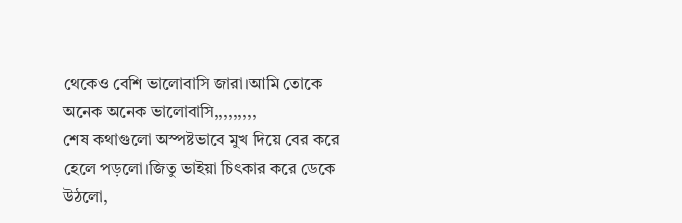থেকেও বেশি ভালোবাসি জারা।আমি তোকে অনেক অনেক ভালোবাসি,,,,,,,,,
শেষ কথাগুলো অস্পষ্টভাবে মুখ দিয়ে বের করে হেলে পড়লো।জিতু ভাইয়া চিৎকার করে ডেকে উঠলো,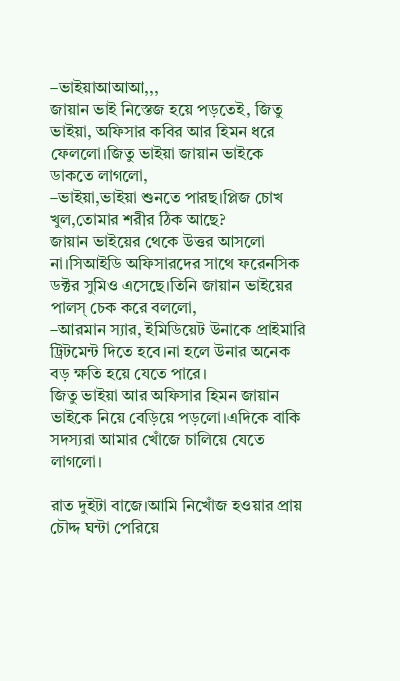–ভাইয়াআআআ,,,
জায়ান ভাই নিস্তেজ হয়ে পড়তেই, জিতু ভাইয়া, অফিসার কবির আর হিমন ধরে ফেললো।জিতু ভাইয়া জায়ান ভাইকে ডাকতে লাগলো,
–ভাইয়া,ভাইয়া শুনতে পারছ।প্লিজ চোখ খুল,তোমার শরীর ঠিক আছে?
জায়ান ভাইয়ের থেকে উত্তর আসলো না।সিআইডি অফিসারদের সাথে ফরেনসিক ডক্টর সুমিও এসেছে।তিনি জায়ান ভাইয়ের পালস্ চেক করে বললো,
–আরমান স্যার, ইমিডিয়েট উনাকে প্রাইমারি ট্রিটমেন্ট দিতে হবে।না হলে উনার অনেক বড় ক্ষতি হয়ে যেতে পারে।
জিতু ভাইয়া আর অফিসার হিমন জায়ান ভাইকে নিয়ে বেড়িয়ে পড়লো।এদিকে বাকি সদস্যরা আমার খোঁজে চালিয়ে যেতে লাগলো।

রাত দুইটা বাজে।আমি নিখোঁজ হওয়ার প্রায় চৌদ্দ ঘন্টা পেরিয়ে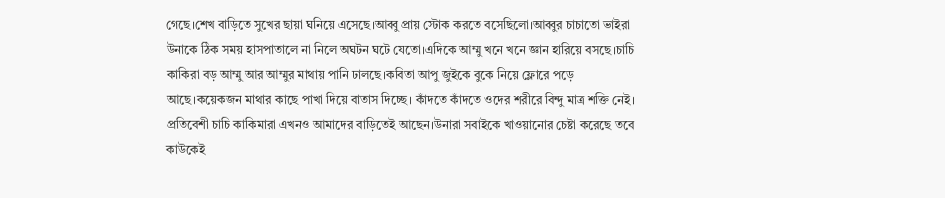গেছে।শেখ বাড়িতে সুখের ছায়া ঘনিয়ে এসেছে।আব্বু প্রায় স্টোক করতে বসেছিলো।আব্বুর চাচাতো ভাইরা উনাকে ঠিক সময় হাসপাতালে না নিলে অঘটন ঘটে যেতো।এদিকে আম্মু খনে খনে জ্ঞান হারিয়ে বসছে।চাচি কাকিরা বড় আম্মু আর আম্মুর মাথায় পানি ঢালছে।কবিতা আপু জুইকে বুকে নিয়ে ফ্লোরে পড়ে আছে।কয়েকজন মাথার কাছে পাখা দিয়ে বাতাস দিচ্ছে। কাঁদতে কাঁদতে ওদের শরীরে বিন্দু মাত্র শক্তি নেই। প্রতিবেশী চাচি কাকিমারা এখনও আমাদের বাড়িতেই আছেন।উনারা সবাইকে খাওয়ানোর চেষ্টা করেছে তবে কাউকেই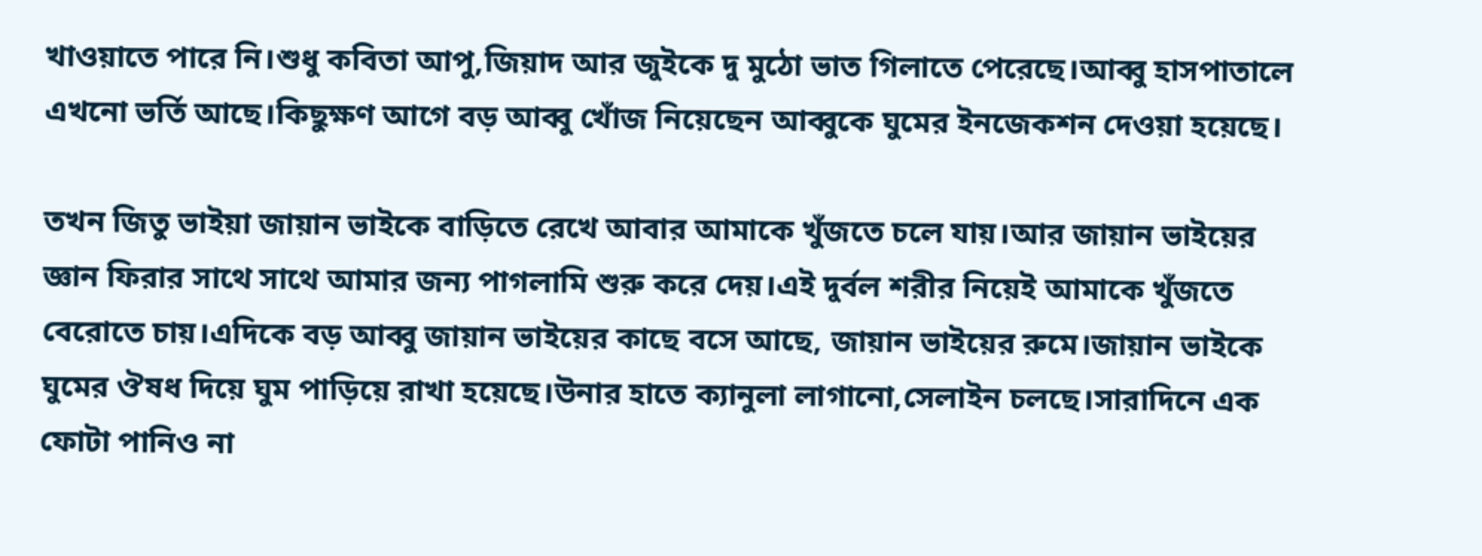খাওয়াতে পারে নি।শুধু কবিতা আপু,জিয়াদ আর জুইকে দু মুঠো ভাত গিলাতে পেরেছে।আব্বু হাসপাতালে এখনো ভর্তি আছে।কিছুক্ষণ আগে বড় আব্বু খোঁজ নিয়েছেন আব্বুকে ঘুমের ইনজেকশন দেওয়া হয়েছে।

তখন জিতু ভাইয়া জায়ান ভাইকে বাড়িতে রেখে আবার আমাকে খুঁজতে চলে যায়।আর জায়ান ভাইয়ের জ্ঞান ফিরার সাথে সাথে আমার জন্য পাগলামি শুরু করে দেয়।এই দুর্বল শরীর নিয়েই আমাকে খুঁজতে বেরোতে চায়।এদিকে বড় আব্বু জায়ান ভাইয়ের কাছে বসে আছে, জায়ান ভাইয়ের রুমে।জায়ান ভাইকে ঘুমের ঔষধ দিয়ে ঘুম পাড়িয়ে রাখা হয়েছে।উনার হাতে ক্যানুলা লাগানো,সেলাইন চলছে।সারাদিনে এক ফোটা পানিও না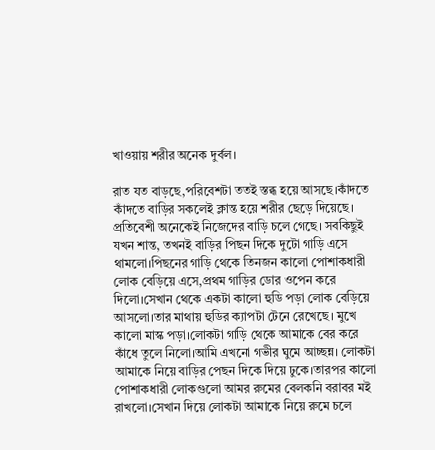খাওয়ায় শরীর অনেক দুর্বল।

রাত যত বাড়ছে,পরিবেশটা ততই স্তব্ধ হয়ে আসছে।কাঁদতে কাঁদতে বাড়ির সকলেই ক্লান্ত হয়ে শরীর ছেড়ে দিয়েছে। প্রতিবেশী অনেকেই নিজেদের বাড়ি চলে গেছে। সবকিছুই যখন শান্ত, তখনই বাড়ির পিছন দিকে দুটো গাড়ি এসে থামলো।পিছনের গাড়ি থেকে তিনজন কালো পোশাকধারী লোক বেড়িয়ে এসে,প্রথম গাড়ির ডোর ওপেন করে দিলো।সেখান থেকে একটা কালো হুডি পড়া লোক বেড়িয়ে আসলো।তার মাথায় হুডির ক্যাপটা টেনে রেখেছে। মুখে কালো মাস্ক পড়া।লোকটা গাড়ি থেকে আমাকে বের করে কাঁধে তুলে নিলো।আমি এখনো গভীর ঘুমে আচ্ছন্ন। লোকটা আমাকে নিয়ে বাড়ির পেছন দিকে দিয়ে ঢুকে।তারপর কালো পোশাকধারী লোকগুলো আমর রুমের বেলকনি বরাবর মই রাখলো।সেখান দিয়ে লোকটা আমাকে নিয়ে রুমে চলে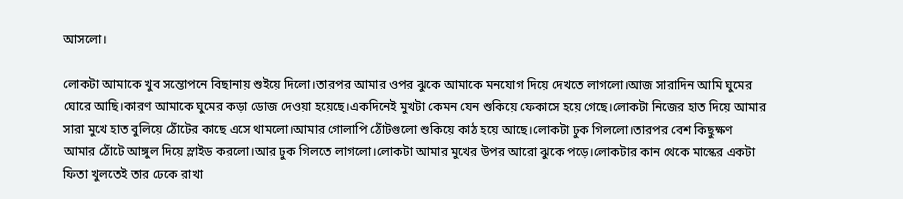আসলো।

লোকটা আমাকে খুব সন্তোপনে বিছানায় শুইয়ে দিলো।তারপর আমার ওপর ঝুকে আমাকে মনযোগ দিয়ে দেখতে লাগলো।আজ সারাদিন আমি ঘুমের ঘোরে আছি।কারণ আমাকে ঘুমের কড়া ডোজ দেওয়া হয়েছে।একদিনেই মুখটা কেমন যেন শুকিয়ে ফেকাসে হয়ে গেছে।লোকটা নিজের হাত দিয়ে আমার সারা মুখে হাত বুলিয়ে ঠোঁটের কাছে এসে থামলো।আমার গোলাপি ঠোঁটগুলো শুকিয়ে কাঠ হয়ে আছে।লোকটা ঢুক গিললো।তারপর বেশ কিছুক্ষণ আমার ঠোঁটে আঙ্গুল দিয়ে স্লাইড করলো।আর ঢুক গিলতে লাগলো।লোকটা আমার মুখের উপর আরো ঝুকে পড়ে।লোকটার কান থেকে মাস্কের একটা ফিতা খুলতেই তার ঢেকে রাখা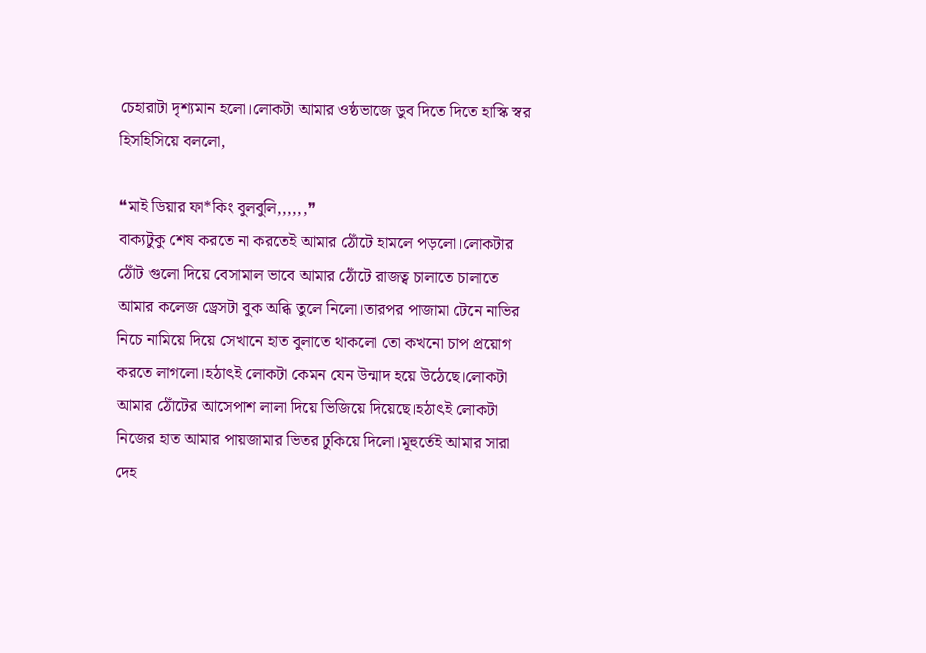চেহারাটা দৃশ্যমান হলো।লোকটা আমার ওষ্ঠভাজে ডুব দিতে দিতে হাস্কি স্বর হিসহিসিয়ে বললো,

❝মাই ডিয়ার ফা*কিং বুলবুলি,,,,,,❞
বাক্যটুকু শেষ করতে না করতেই আমার ঠোঁটে হামলে পড়লো।লোকটার ঠোঁট গুলো দিয়ে বেসামাল ভাবে আমার ঠোঁটে রাজত্ব চালাতে চালাতে আমার কলেজ ড্রেসটা বুক অব্ধি তুলে নিলো।তারপর পাজামা টেনে নাভির নিচে নামিয়ে দিয়ে সেখানে হাত বুলাতে থাকলো তো কখনো চাপ প্রয়োগ করতে লাগলো।হঠাৎই লোকটা কেমন যেন উন্মাদ হয়ে উঠেছে।লোকটা আমার ঠোঁটের আসেপাশ লালা দিয়ে ভিজিয়ে দিয়েছে।হঠাৎই লোকটা নিজের হাত আমার পায়জামার ভিতর ঢুকিয়ে দিলো।মূহুর্তেই আমার সারা দেহ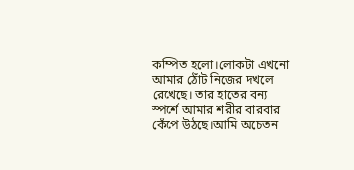কম্পিত হলো।লোকটা এখনো আমার ঠোঁট নিজের দখলে রেখেছে। তার হাতের বন্য স্পর্শে আমার শরীর বারবার কেঁপে উঠছে।আমি অচেতন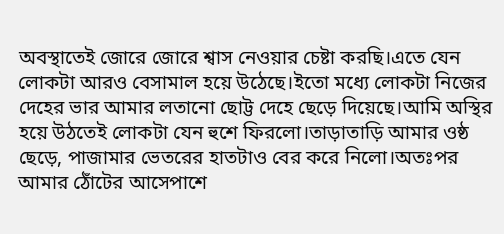অবস্থাতেই জোরে জোরে শ্বাস নেওয়ার চেষ্টা করছি।এতে যেন লোকটা আরও বেসামাল হয়ে উঠেছে।ইতো মধ্যে লোকটা নিজের দেহের ভার আমার লতানো ছোট্ট দেহে ছেড়ে দিয়েছে।আমি অস্থির হয়ে উঠতেই লোকটা যেন হুশে ফিরলো।তাড়াতাড়ি আমার ওষ্ঠ ছেড়ে, পাজামার ভেতরের হাতটাও বের করে নিলো।অতঃপর আমার ঠোঁটের আসেপাশে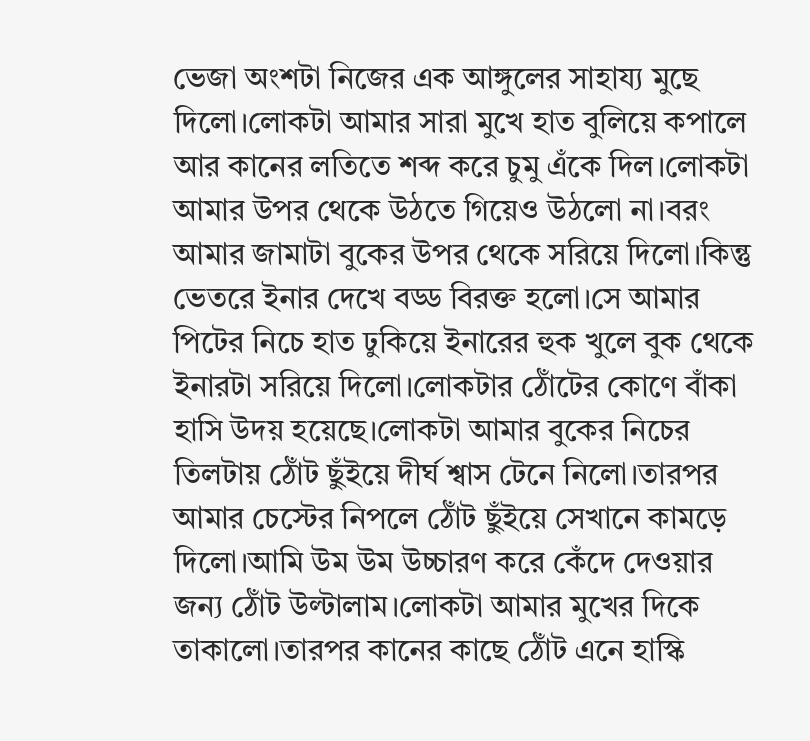ভেজা অংশটা নিজের এক আঙ্গুলের সাহায্য মুছে দিলো।লোকটা আমার সারা মুখে হাত বুলিয়ে কপালে আর কানের লতিতে শব্দ করে চুমু এঁকে দিল।লোকটা আমার উপর থেকে উঠতে গিয়েও উঠলো না।বরং আমার জামাটা বুকের উপর থেকে সরিয়ে দিলো।কিন্তু ভেতরে ইনার দেখে বড্ড বিরক্ত হলো।সে আমার পিটের নিচে হাত ঢুকিয়ে ইনারের হুক খুলে বুক থেকে ইনারটা সরিয়ে দিলো।লোকটার ঠোঁটের কোণে বাঁকা হাসি উদয় হয়েছে।লোকটা আমার বুকের নিচের তিলটায় ঠোঁট ছুঁইয়ে দীর্ঘ শ্বাস টেনে নিলো।তারপর আমার চেস্টের নিপলে ঠোঁট ছুঁইয়ে সেখানে কামড়ে দিলো।আমি উম উম উচ্চারণ করে কেঁদে দেওয়ার জন্য ঠোঁট উল্টালাম।লোকটা আমার মুখের দিকে তাকালো।তারপর কানের কাছে ঠোঁট এনে হাস্কি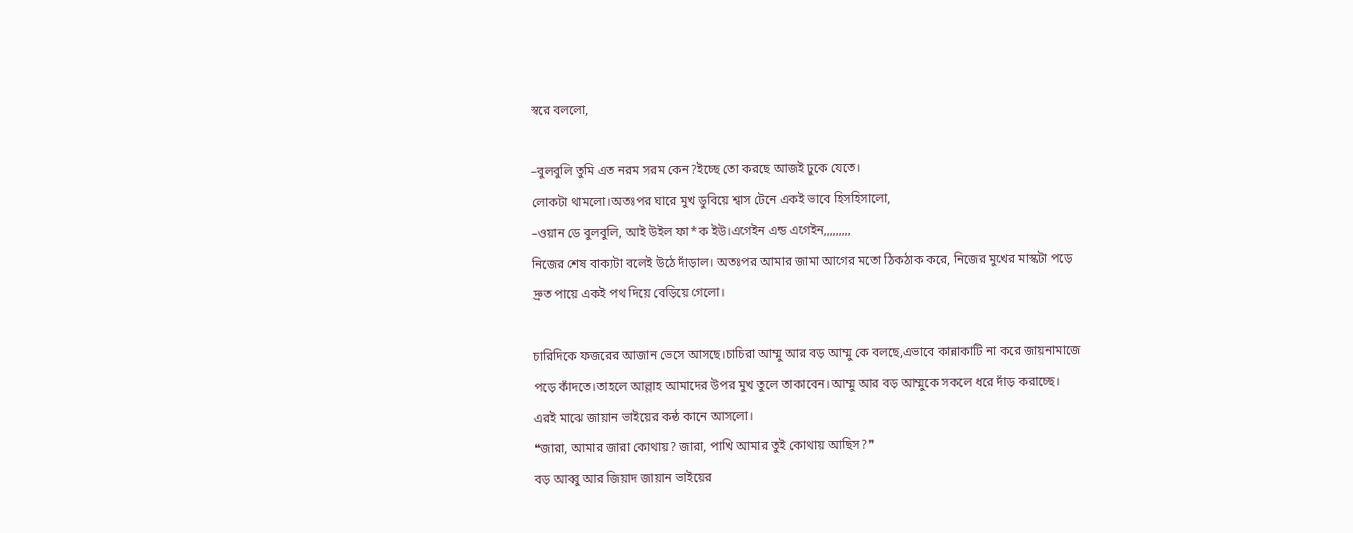স্বরে বললো,

–বুলবুলি তুমি এত নরম সরম কেন?ইচ্ছে তো করছে আজই ঢুকে যেতে।
লোকটা থামলো।অতঃপর ঘারে মুখ ডুবিয়ে শ্বাস টেনে একই ভাবে হিসহিসালো,
–ওয়ান ডে বুলবুলি, আই উইল ফা*ক ইউ।এগেইন এন্ড এগেইন,,,,,,,,,
নিজের শেষ বাক্যটা বলেই উঠে দাঁড়াল। অতঃপর আমার জামা আগের মতো ঠিকঠাক করে, নিজের মুখের মাস্কটা পড়ে দ্রুত পায়ে একই পথ দিয়ে বেড়িয়ে গেলো।

চারিদিকে ফজরের আজান ভেসে আসছে।চাচিরা আম্মু আর বড় আম্মু কে বলছে,এভাবে কান্নাকাটি না করে জায়নামাজে পড়ে কাঁদতে।তাহলে আল্লাহ আমাদের উপর মুখ তুলে তাকাবেন।আম্মু আর বড় আম্মুকে সকলে ধরে দাঁড় করাচ্ছে। এরই মাঝে জায়ান ভাইয়ের কন্ঠ কানে আসলো।
❝জারা, আমার জারা কোথায়? জারা, পাখি আমার তুই কোথায় আছিস?❞
বড় আব্বু আর জিয়াদ জায়ান ভাইয়ের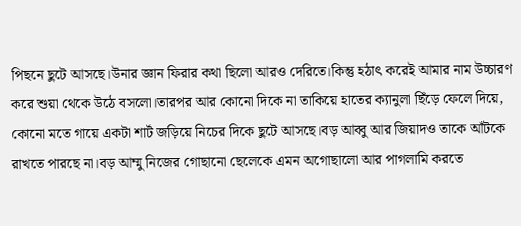পিছনে ছুটে আসছে।উনার জ্ঞান ফিরার কথা ছিলো আরও দেরিতে।কিন্তু হঠাৎ করেই আমার নাম উচ্চারণ করে শুয়া থেকে উঠে বসলো।তারপর আর কোনো দিকে না তাকিয়ে হাতের ক্যানুলা ছিঁড়ে ফেলে দিয়ে, কোনো মতে গায়ে একটা শার্ট জড়িয়ে নিচের দিকে ছুটে আসছে।বড় আব্বু আর জিয়াদও তাকে আঁটকে রাখতে পারছে না।বড় আম্মু নিজের গোছানো ছেলেকে এমন অগোছালো আর পাগলামি করতে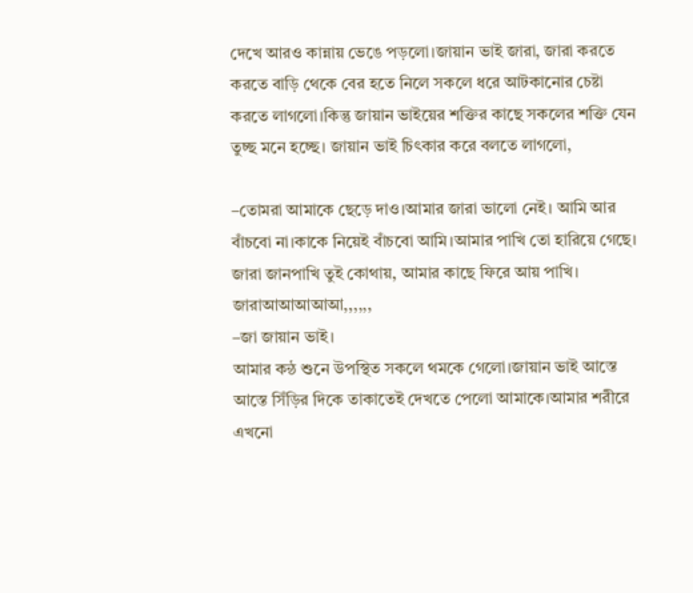দেখে আরও কান্নায় ভেঙে পড়লো।জায়ান ভাই জারা, জারা করতে করতে বাড়ি থেকে বের হতে নিলে সকলে ধরে আটকানোর চেষ্টা করতে লাগলো।কিন্তু জায়ান ভাইয়ের শক্তির কাছে সকলের শক্তি যেন তুচ্ছ মনে হচ্ছে। জায়ান ভাই চিৎকার করে বলতে লাগলো,

–তোমরা আমাকে ছেড়ে দাও।আমার জারা ভালো নেই। আমি আর বাঁচবো না।কাকে নিয়েই বাঁচবো আমি।আমার পাখি তো হারিয়ে গেছে। জারা জানপাখি তুই কোথায়, আমার কাছে ফিরে আয় পাখি। জারাআআআআআ,,,,,,
–জা জায়ান ভাই।
আমার কন্ঠ শুনে উপস্থিত সকলে থমকে গেলো।জায়ান ভাই আস্তে আস্তে সিঁড়ির দিকে তাকাতেই দেখতে পেলো আমাকে।আমার শরীরে এখনো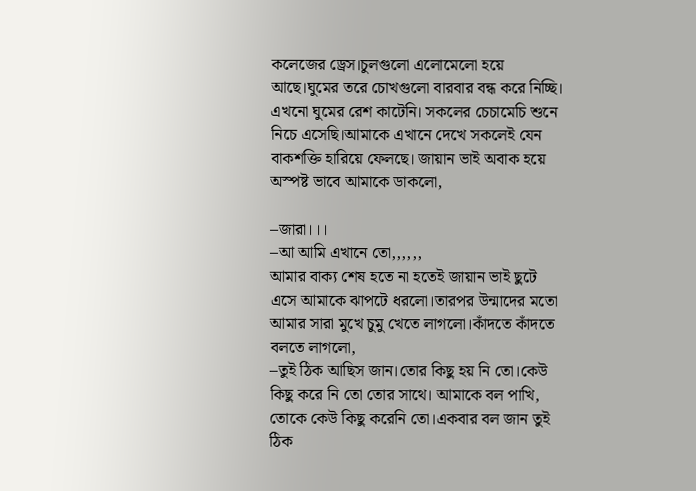কলেজের ড্রেস।চুলগুলো এলোমেলো হয়ে আছে।ঘুমের তরে চোখগুলো বারবার বন্ধ করে নিচ্ছি। এখনো ঘুমের রেশ কাটেনি। সকলের চেচামেচি শুনে নিচে এসেছি।আমাকে এখানে দেখে সকলেই যেন বাকশক্তি হারিয়ে ফেলছে। জায়ান ভাই অবাক হয়ে অস্পষ্ট ভাবে আমাকে ডাকলো,

–জারা।।।
–আ আমি এখানে তো,,,,,,
আমার বাক্য শেষ হতে না হতেই জায়ান ভাই ছুটে এসে আমাকে ঝাপটে ধরলো।তারপর উন্মাদের মতো আমার সারা মুখে চুমু খেতে লাগলো।কাঁদতে কাঁদতে বলতে লাগলো,
–তুই ঠিক আছিস জান।তোর কিছু হয় নি তো।কেউ কিছু করে নি তো তোর সাথে। আমাকে বল পাখি, তোকে কেউ কিছু করেনি তো।একবার বল জান তুই ঠিক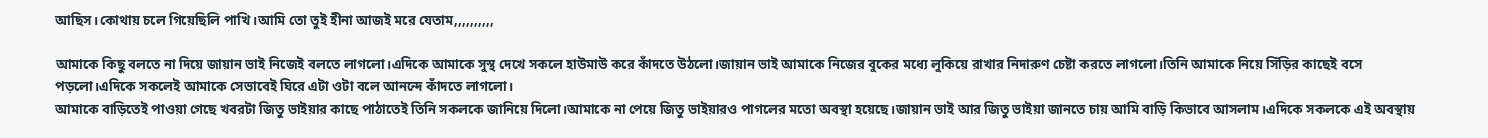আছিস।কোথায় চলে গিয়েছিলি পাখি।আমি তো তুই হীনা আজই মরে যেতাম,,,,,,,,,,

আমাকে কিছু বলতে না দিয়ে জায়ান ভাই নিজেই বলতে লাগলো।এদিকে আমাকে সুস্থ দেখে সকলে হাউমাউ করে কাঁদতে উঠলো।জায়ান ভাই আমাকে নিজের বুকের মধ্যে লুকিয়ে রাখার নিদারুণ চেষ্টা করতে লাগলো।তিনি আমাকে নিয়ে সিঁড়ির কাছেই বসে পড়লো।এদিকে সকলেই আমাকে সেভাবেই ঘিরে এটা ওটা বলে আনন্দে কাঁদতে লাগলো।
আমাকে বাড়িতেই পাওয়া গেছে খবরটা জিতু ভাইয়ার কাছে পাঠাতেই তিনি সকলকে জানিয়ে দিলো।আমাকে না পেয়ে জিতু ভাইয়ারও পাগলের মতো অবস্থা হয়েছে।জায়ান ভাই আর জিতু ভাইয়া জানতে চায় আমি বাড়ি কিভাবে আসলাম।এদিকে সকলকে এই অবস্থায়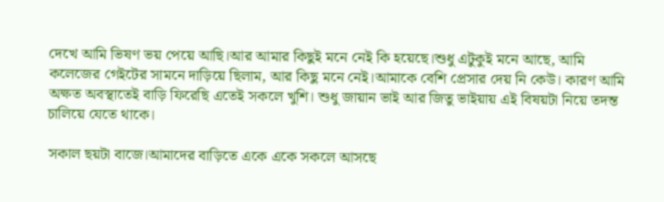দেখে আমি ভিষণ ভয় পেয়ে আছি।আর আমার কিছুই মনে নেই কি হয়েছে।শুধু এটুকুই মনে আছে, আমি কলেজের গেইটের সামনে দাড়িয়ে ছিলাম, আর কিছু মনে নেই।আমাকে বেশি প্রেসার দেয় নি কেউ। কারণ আমি অক্ষত অবস্থাতেই বাড়ি ফিরেছি এতেই সকলে খুশি। শুধু জায়ান ভাই আর জিতু ভাইয়ায় এই বিষয়টা নিয়ে তদন্ত চালিয়ে যেতে থাকে।

সকাল ছয়টা বাজে।আমাদের বাড়িতে একে একে সকলে আসছে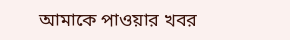আমাকে পাওয়ার খবর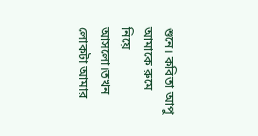শুনে। কবিতা আপু আমাকে রুমে নিয়ে আসলো।তখন লোকটা আমার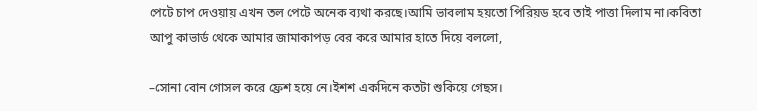পেটে চাপ দেওয়ায় এখন তল পেটে অনেক ব্যথা করছে।আমি ভাবলাম হয়তো পিরিয়ড হবে তাই পাত্তা দিলাম না।কবিতা আপু কাভার্ড থেকে আমার জামাকাপড় বের করে আমার হাতে দিয়ে বললো,

–সোনা বোন গোসল করে ফ্রেশ হয়ে নে।ইশশ একদিনে কতটা শুকিয়ে গেছস।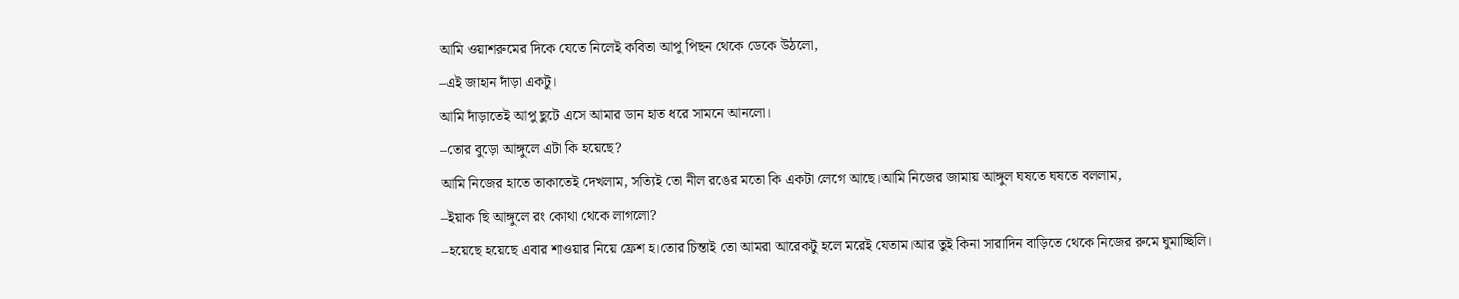আমি ওয়াশরুমের দিকে যেতে নিলেই কবিতা আপু পিছন থেকে ডেকে উঠলো,
–এই জাহান দাঁড়া একটু।
আমি দাঁড়াতেই আপু ছুটে এসে আমার ডান হাত ধরে সামনে আনলো।
–তোর বুড়ো আঙ্গুলে এটা কি হয়েছে?
আমি নিজের হাতে তাকাতেই দেখলাম, সত্যিই তো নীল রঙের মতো কি একটা লেগে আছে।আমি নিজের জামায় আঙ্গুল ঘষতে ঘষতে বললাম,
–ইয়াক ছি আঙ্গুলে রং কোথা থেকে লাগলো?
–হয়েছে হয়েছে এবার শাওয়ার নিয়ে ফ্রেশ হ।তোর চিন্তাই তো আমরা আরেকটু হলে মরেই যেতাম।আর তুই কিনা সারাদিন বাড়িতে থেকে নিজের রুমে ঘুমাচ্ছিলি।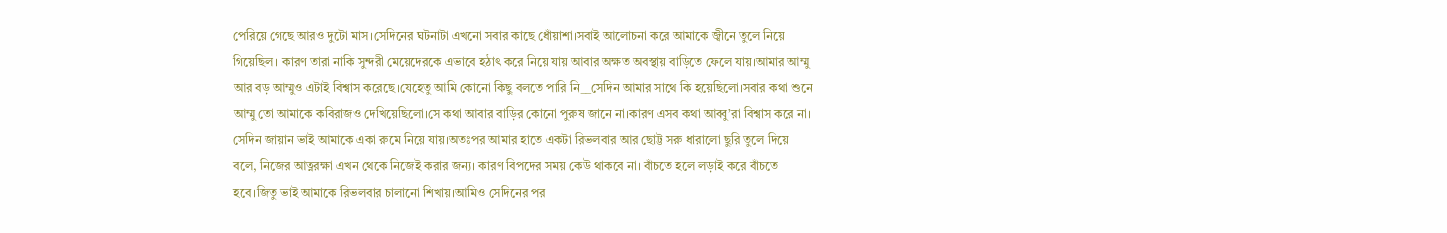পেরিয়ে গেছে আরও দুটো মাস।সেদিনের ঘটনাটা এখনো সবার কাছে ধোঁয়াশা।সবাই আলোচনা করে আমাকে জ্বীনে তুলে নিয়ে গিয়েছিল। কারণ তারা নাকি সুন্দরী মেয়েদেরকে এভাবে হঠাৎ করে নিয়ে যায় আবার অক্ষত অবস্থায় বাড়িতে ফেলে যায়।আমার আম্মু আর বড় আম্মুও এটাই বিশ্বাস করেছে।যেহেতু আমি কোনো কিছু বলতে পারি নি__সেদিন আমার সাথে কি হয়েছিলো।সবার কথা শুনে আম্মু তো আমাকে কবিরাজও দেখিয়েছিলো।সে কথা আবার বাড়ির কোনো পুরুষ জানে না।কারণ এসব কথা আব্বু’রা বিশ্বাস করে না।
সেদিন জায়ান ভাই আমাকে একা রুমে নিয়ে যায়।অতঃপর আমার হাতে একটা রিভলবার আর ছোট্ট সরু ধারালো ছুরি তুলে দিয়ে বলে, নিজের আত্নরক্ষা এখন থেকে নিজেই করার জন্য। কারণ বিপদের সময় কেউ থাকবে না। বাঁচতে হলে লড়াই করে বাঁচতে হবে।জিতু ভাই আমাকে রিভলবার চালানো শিখায়।আমিও সেদিনের পর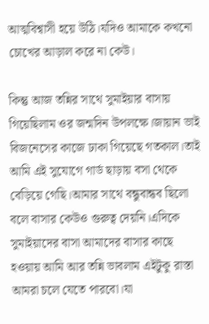আত্মবিশ্বাসী হয়ে উঠি।যদিও আমাকে কখনো চোখের আড়াল করে না কেউ।

কিন্তু আজ তন্নির সাথে সুমাইয়ার বাসায় গিয়েছিলাম ওর জন্মদিন উপলক্ষে।জায়ান ভাই বিজনেসের কাজে ঢাকা গিয়েছে গতকাল।তাই আমি এই সুযোগে গার্ড ছাড়ায় বসা থেকে বেড়িয়ে গেছি।আমার সাথে বন্ধুবান্ধব ছিলো বলে বাসার কেউও গুরুত্ব দেয়নি।এদিকে সুমাইয়াদের বাসা আমাদের বাসার কাছে হওয়ায় আমি আর তন্নি ভাবলাম এইটুকু রাস্তা আমরা চলে যেতে পারবো।যা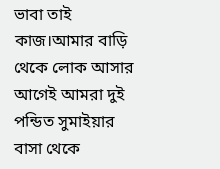ভাবা তাই কাজ।আমার বাড়ি থেকে লোক আসার আগেই আমরা দুই পন্ডিত সুমাইয়ার বাসা থেকে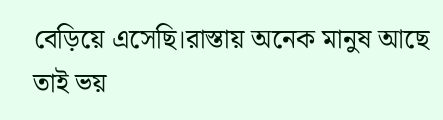বেড়িয়ে এসেছি।রাস্তায় অনেক মানুষ আছে তাই ভয়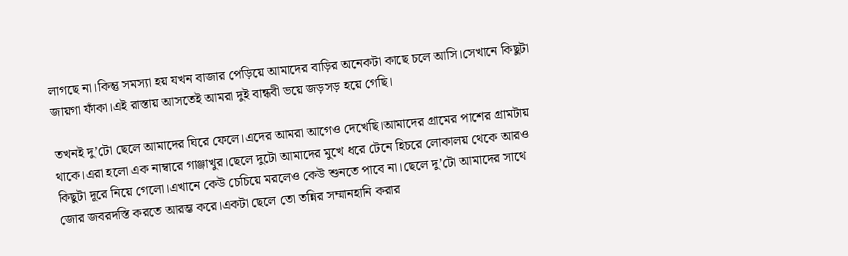লাগছে না।কিন্তু সমস্যা হয় যখন বাজার পেড়িয়ে আমাদের বাড়ির অনেকটা কাছে চলে আসি।সেখানে কিছুটা জায়গা ফাঁকা।এই রাস্তায় আসতেই আমরা দুই বান্ধবী ভয়ে জড়সড় হয়ে গেছি।

তখনই দু’টো ছেলে আমাদের ঘিরে ফেলে।এদের আমরা আগেও দেখেছি।আমাদের গ্রামের পাশের গ্রামটায় থাকে।এরা হলো এক নাম্বারে গাঞ্জাখুর।ছেলে দুটো আমাদের মুখে ধরে টেনে হিচরে লোকালয় থেকে আরও কিছুটা দূরে নিয়ে গেলো।এখানে কেউ চেচিয়ে মরলেও কেউ শুনতে পাবে না।ছেলে দু’টো আমাদের সাথে জোর জবরদস্তি করতে আরম্ভ করে।একটা ছেলে তো তন্নির সম্মানহানি করার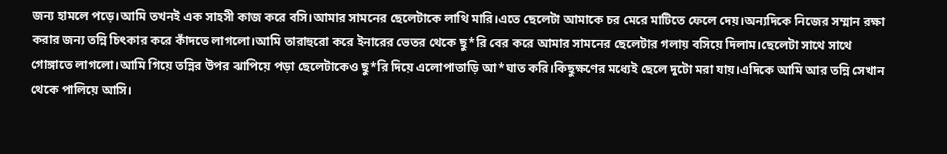জন্য হামলে পড়ে।আমি তখনই এক সাহসী কাজ করে বসি।আমার সামনের ছেলেটাকে লাথি মারি।এতে ছেলেটা আমাকে চর মেরে মাটিতে ফেলে দেয়।অন্যদিকে নিজের সম্মান রক্ষা করার জন্য তন্নি চিৎকার করে কাঁদতে লাগলো।আমি তারাহুরো করে ইনারের ভেতর থেকে ছু*রি বের করে আমার সামনের ছেলেটার গলায় বসিয়ে দিলাম।ছেলেটা সাথে সাথে গোঙ্গাতে লাগলো।আমি গিয়ে তন্নির উপর ঝাপিয়ে পড়া ছেলেটাকেও ছু*রি দিয়ে এলোপাতাড়ি আ*ঘাত করি।কিছুক্ষণের মধ্যেই ছেলে দুটো মরা যায়।এদিকে আমি আর তন্নি সেখান থেকে পালিয়ে আসি।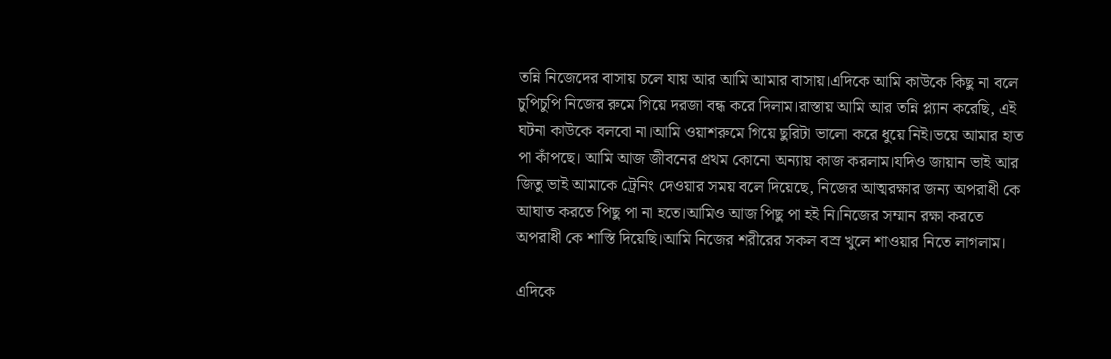তন্নি নিজেদের বাসায় চলে যায় আর আমি আমার বাসায়।এদিকে আমি কাউকে কিছু না বলে চুপিচুপি নিজের রুমে গিয়ে দরজা বন্ধ করে দিলাম।রাস্তায় আমি আর তন্নি প্ল্যান করেছি, এই ঘটনা কাউকে বলবো না।আমি ওয়াশরুমে গিয়ে ছুরিটা ভালো করে ধুয়ে নিই।ভয়ে আমার হাত পা কাঁপছে। আমি আজ জীবনের প্রথম কোনো অন্যায় কাজ করলাম।যদিও জায়ান ভাই আর জিতু ভাই আমাকে ট্রেনিং দেওয়ার সময় বলে দিয়েছে, নিজের আত্মরক্ষার জন্য অপরাধী কে আঘাত করতে পিছু পা না হতে।আমিও আজ পিছু পা হই নি।নিজের সম্মান রক্ষা করতে অপরাধী কে শাস্তি দিয়েছি।আমি নিজের শরীরের সকল বস্র খুলে শাওয়ার নিতে লাগলাম।

এদিকে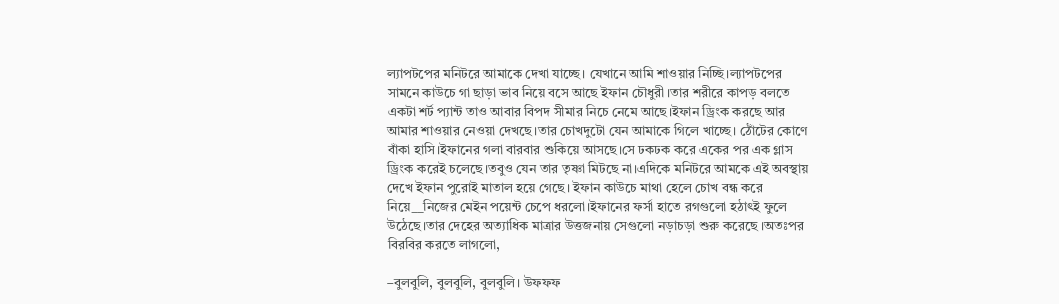ল্যাপটপের মনিটরে আমাকে দেখা যাচ্ছে। যেখানে আমি শাওয়ার নিচ্ছি।ল্যাপটপের সামনে কাউচে গা ছাড়া ভাব নিয়ে বসে আছে ইফান চৌধুরী।তার শরীরে কাপড় বলতে একটা শর্ট প্যান্ট তাও আবার বিপদ সীমার নিচে নেমে আছে।ইফান ড্রিংক করছে আর আমার শাওয়ার নেওয়া দেখছে।তার চোখদুটো যেন আমাকে গিলে খাচ্ছে। ঠোঁটের কোণে বাঁকা হাসি।ইফানের গলা বারবার শুকিয়ে আসছে।সে ঢকঢক করে একের পর এক গ্লাস ড্রিংক করেই চলেছে।তবুও যেন তার তৃষ্ণা মিটছে না।এদিকে মনিটরে আমকে এই অবস্থায় দেখে ইফান পুরোই মাতাল হয়ে গেছে। ইফান কাউচে মাথা হেলে চোখ বন্ধ করে নিয়ে__নিজের মেইন পয়েন্ট চেপে ধরলো।ইফানের ফর্সা হাতে রগগুলো হঠাৎই ফুলে উঠেছে।তার দেহের অত্যাধিক মাত্রার উত্তজনায় সেগুলো নড়াচড়া শুরু করেছে ।অতঃপর বিরবির করতে লাগলো,

–বুলবুলি, বুলবুলি, বুলবুলি। উফফফ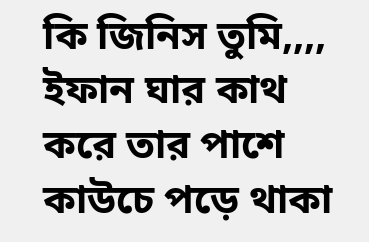কি জিনিস তুমি,,,,
ইফান ঘার কাথ করে তার পাশে কাউচে পড়ে থাকা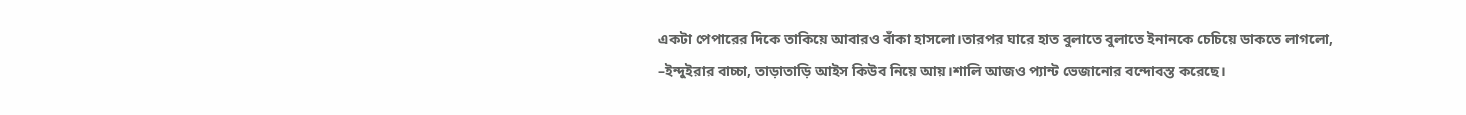একটা পেপারের দিকে তাকিয়ে আবারও বাঁকা হাসলো।তারপর ঘারে হাত বুলাতে বুলাতে ইনানকে চেচিয়ে ডাকতে লাগলো,
–ইন্দুইরার বাচ্চা, তাড়াতাড়ি আইস কিউব নিয়ে আয়।শালি আজও প্যান্ট ভেজানোর বন্দোবস্ত করেছে।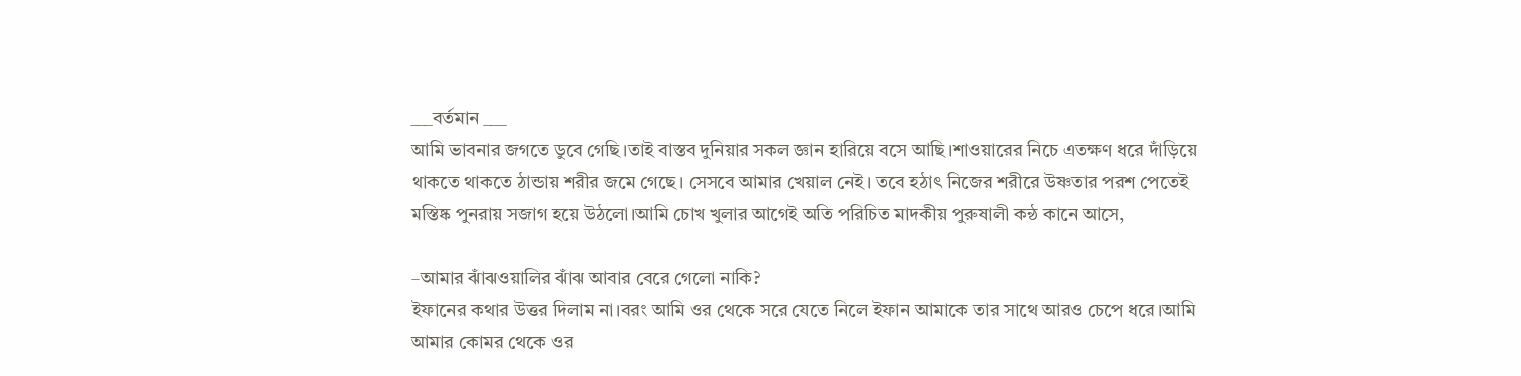___বর্তমান ___
আমি ভাবনার জগতে ডুবে গেছি।তাই বাস্তব দুনিয়ার সকল জ্ঞান হারিয়ে বসে আছি।শাওয়ারের নিচে এতক্ষণ ধরে দাঁড়িয়ে থাকতে থাকতে ঠান্ডায় শরীর জমে গেছে। সেসবে আমার খেয়াল নেই। তবে হঠাৎ নিজের শরীরে উষ্ণতার পরশ পেতেই মস্তিষ্ক পুনরায় সজাগ হয়ে উঠলো।আমি চোখ খুলার আগেই অতি পরিচিত মাদকীয় পুরুষালী কন্ঠ কানে আসে,

–আমার ঝাঁঝওয়ালির ঝাঁঝ আবার বেরে গেলো নাকি?
ইফানের কথার উত্তর দিলাম না।বরং আমি ওর থেকে সরে যেতে নিলে ইফান আমাকে তার সাথে আরও চেপে ধরে।আমি আমার কোমর থেকে ওর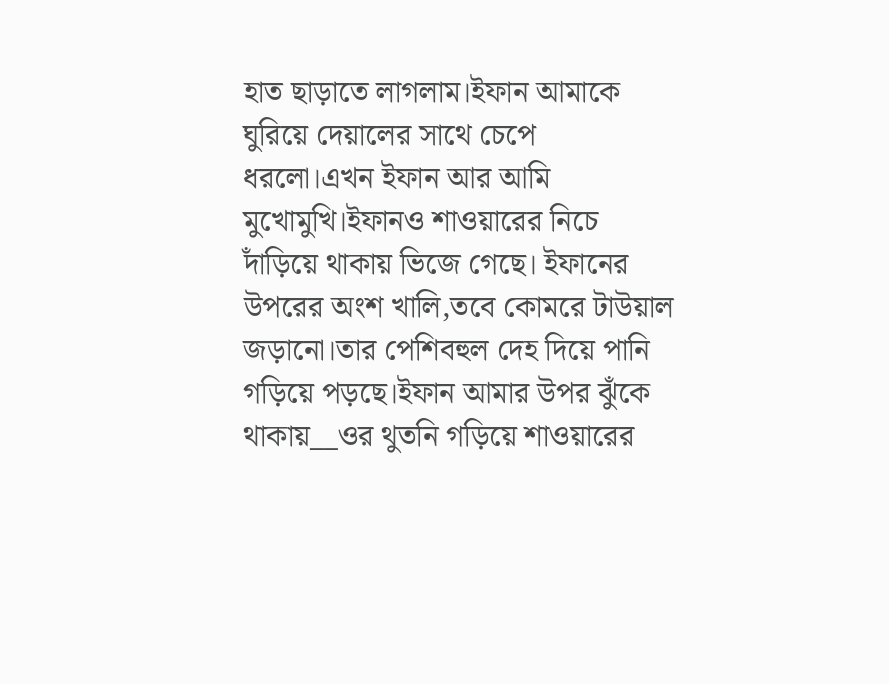হাত ছাড়াতে লাগলাম।ইফান আমাকে ঘুরিয়ে দেয়ালের সাথে চেপে ধরলো।এখন ইফান আর আমি মুখোমুখি।ইফানও শাওয়ারের নিচে দাঁড়িয়ে থাকায় ভিজে গেছে। ইফানের উপরের অংশ খালি,তবে কোমরে টাউয়াল জড়ানো।তার পেশিবহুল দেহ দিয়ে পানি গড়িয়ে পড়ছে।ইফান আমার উপর ঝুঁকে থাকায়__ওর থুতনি গড়িয়ে শাওয়ারের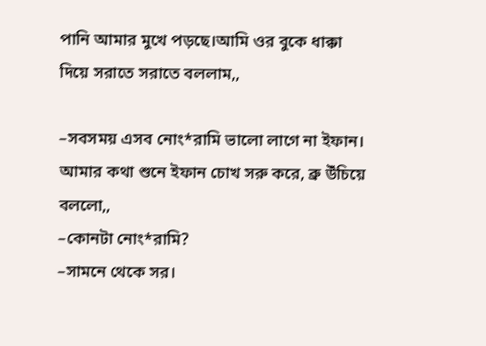পানি আমার মুখে পড়ছে।আমি ওর বুকে ধাক্কা দিয়ে সরাতে সরাতে বললাম,,

–সবসময় এসব নোং*রামি ভালো লাগে না ইফান।
আমার কথা শুনে ইফান চোখ সরু করে, ব্রু উঁচিয়ে বললো,,
–কোনটা নোং*রামি?
–সামনে থেকে সর।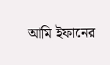আমি ইফানের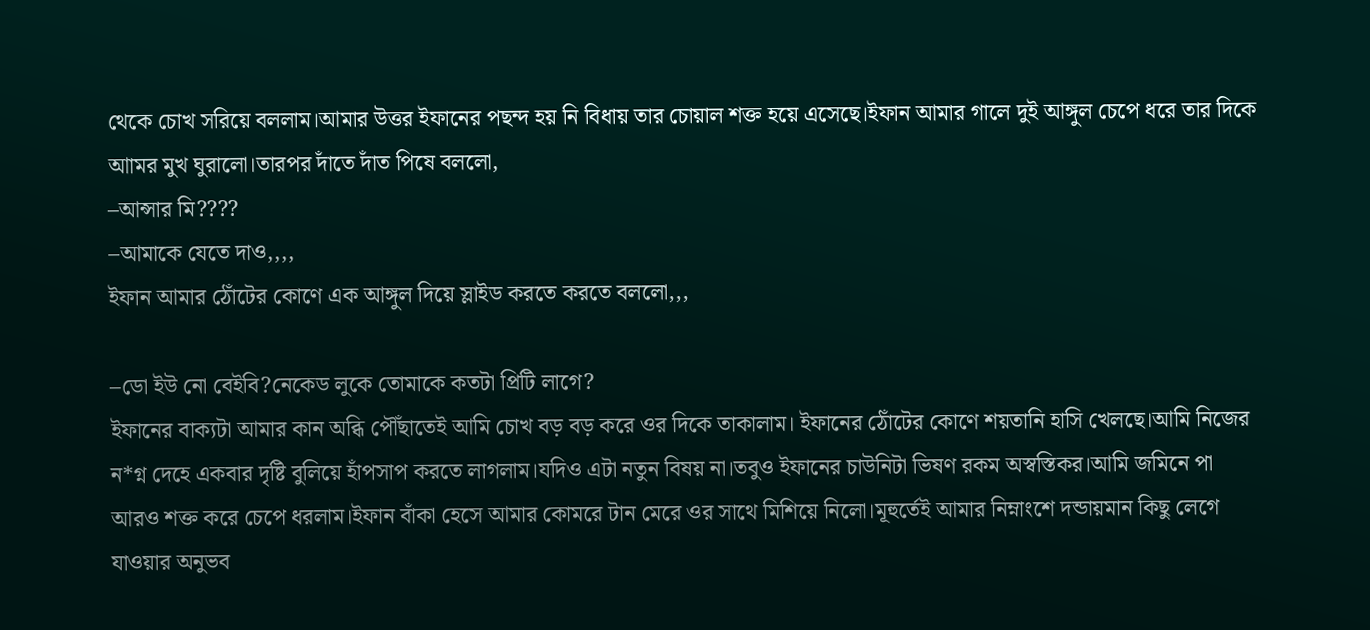থেকে চোখ সরিয়ে বললাম।আমার উত্তর ইফানের পছন্দ হয় নি বিধায় তার চোয়াল শক্ত হয়ে এসেছে।ইফান আমার গালে দুই আঙ্গুল চেপে ধরে তার দিকে আামর মুখ ঘুরালো।তারপর দাঁতে দাঁত পিষে বললো,
–আন্সার মি????
–আমাকে যেতে দাও,,,,
ইফান আমার ঠোঁটের কোণে এক আঙ্গুল দিয়ে স্লাইড করতে করতে বললো,,,

–ডো ইউ নো বেইবি?নেকেড লুকে তোমাকে কতটা প্রিটি লাগে?
ইফানের বাক্যটা আমার কান অব্ধি পৌঁছাতেই আমি চোখ বড় বড় করে ওর দিকে তাকালাম। ইফানের ঠোঁটের কোণে শয়তানি হাসি খেলছে।আমি নিজের ন*গ্ন দেহে একবার দৃষ্টি বুলিয়ে হাঁপসাপ করতে লাগলাম।যদিও এটা নতুন বিষয় না।তবুও ইফানের চাউনিটা ভিষণ রকম অস্বস্তিকর।আমি জমিনে পা আরও শক্ত করে চেপে ধরলাম।ইফান বাঁকা হেসে আমার কোমরে টান মেরে ওর সাথে মিশিয়ে নিলো।মূহুর্তেই আমার নিম্নাংশে দন্ডায়মান কিছু লেগে যাওয়ার অনুভব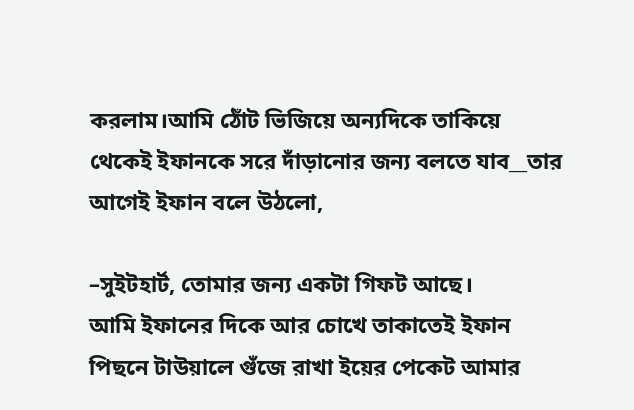করলাম।আমি ঠোঁট ভিজিয়ে অন্যদিকে তাকিয়ে থেকেই ইফানকে সরে দাঁড়ানোর জন্য বলতে যাব__তার আগেই ইফান বলে উঠলো,

–সুইটহার্ট, তোমার জন্য একটা গিফট আছে।
আমি ইফানের দিকে আর চোখে তাকাতেই ইফান পিছনে টাউয়ালে গুঁজে রাখা ইয়ের পেকেট আমার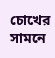চোখের সামনে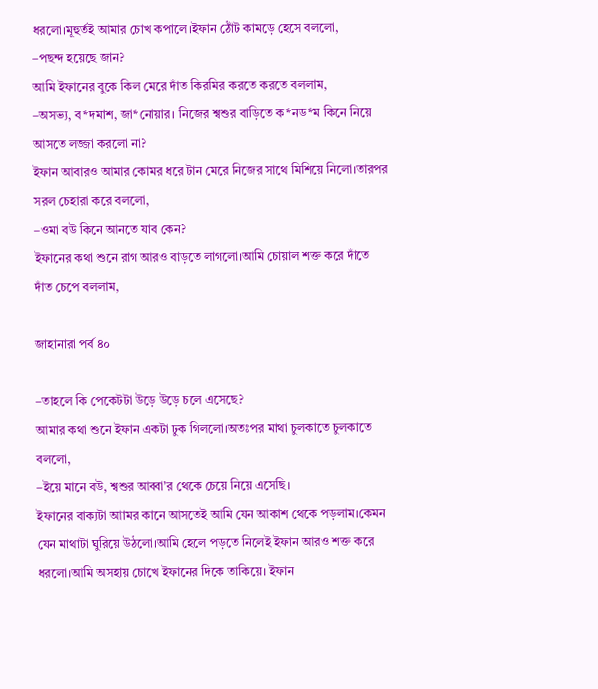ধরলো।মূহুর্তই আমার চোখ কপালে।ইফান ঠোঁট কামড়ে হেসে বললো,
–পছন্দ হয়েছে জান?
আমি ইফানের বুকে কিল মেরে দাঁত কিরমির করতে করতে বললাম,
–অসভ্য, ব*দমাশ, জা*নোয়ার। নিজের শ্বশুর বাড়িতে ক*নড*ম কিনে নিয়ে আসতে লজ্জা করলো না?
ইফান আবারও আমার কোমর ধরে টান মেরে নিজের সাথে মিশিয়ে নিলো।তারপর সরল চেহারা করে বললো,
–ওমা বউ কিনে আনতে যাব কেন?
ইফানের কথা শুনে রাগ আরও বাড়তে লাগলো।আমি চোয়াল শক্ত করে দাঁতে দাঁত চেপে বললাম,

জাহানারা পর্ব ৪০

–তাহলে কি পেকেটটা উড়ে উড়ে চলে এসেছে?
আমার কথা শুনে ইফান একটা ঢুক গিললো।অতঃপর মাথা চুলকাতে চুলকাতে বললো,
–ইয়ে মানে বউ, শ্বশুর আব্বা’র থেকে চেয়ে নিয়ে এসেছি।
ইফানের বাক্যটা আামর কানে আসতেই আমি যেন আকাশ থেকে পড়লাম।কেমন যেন মাথাটা ঘুরিয়ে উঠলো।আমি হেলে পড়তে নিলেই ইফান আরও শক্ত করে ধরলো।আমি অসহায় চোখে ইফানের দিকে তাকিয়ে। ইফান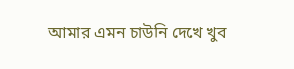আমার এমন চাউনি দেখে খুব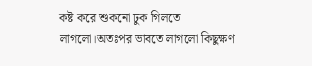কষ্ট করে শুকনো ঢুক গিলতে লাগলো।অতঃপর ভাবতে লাগলো কিছুক্ষণ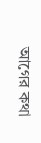আগের কথা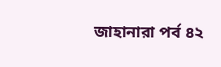জাহানারা পর্ব ৪২